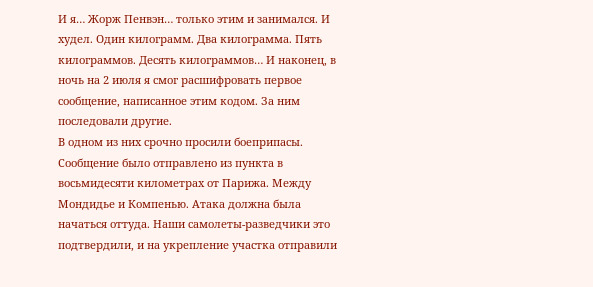И я… Жорж Пенвэн… только этим и занимался. И худел. Один килограмм. Два килограмма. Пять килограммов. Десять килограммов… И наконец, в ночь на 2 июля я смог расшифровать первое сообщение, написанное этим кодом. За ним последовали другие.
В одном из них срочно просили боеприпасы. Сообщение было отправлено из пункта в восьмидесяти километрах от Парижа. Между Мондидье и Компенью. Атака должна была начаться оттуда. Наши самолеты-разведчики это подтвердили, и на укрепление участка отправили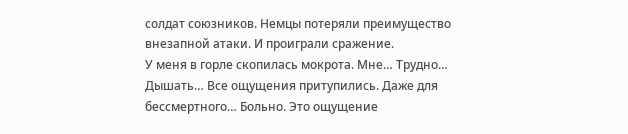солдат союзников. Немцы потеряли преимущество внезапной атаки. И проиграли сражение.
У меня в горле скопилась мокрота. Мне… Трудно… Дышать… Все ощущения притупились. Даже для бессмертного… Больно. Это ощущение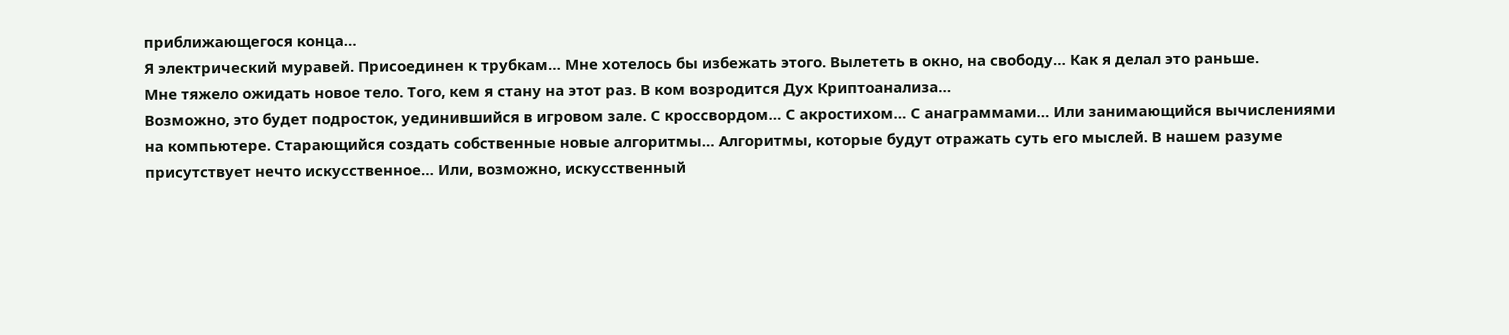приближающегося конца…
Я электрический муравей. Присоединен к трубкам… Мне хотелось бы избежать этого. Вылететь в окно, на свободу… Как я делал это раньше.
Мне тяжело ожидать новое тело. Того, кем я стану на этот раз. В ком возродится Дух Криптоанализа…
Возможно, это будет подросток, уединившийся в игровом зале. С кроссвордом… С акростихом… С анаграммами… Или занимающийся вычислениями на компьютере. Старающийся создать собственные новые алгоритмы… Алгоритмы, которые будут отражать суть его мыслей. В нашем разуме присутствует нечто искусственное… Или, возможно, искусственный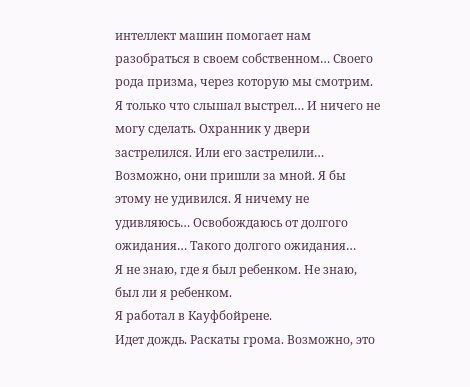интеллект машин помогает нам разобраться в своем собственном… Своего рода призма, через которую мы смотрим.
Я только что слышал выстрел… И ничего не могу сделать. Охранник у двери застрелился. Или его застрелили… Возможно, они пришли за мной. Я бы этому не удивился. Я ничему не удивляюсь… Освобождаюсь от долгого ожидания… Такого долгого ожидания…
Я не знаю, где я был ребенком. Не знаю, был ли я ребенком.
Я работал в Кауфбойрене.
Идет дождь. Раскаты грома. Возможно, это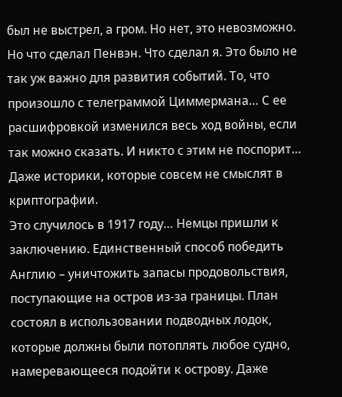был не выстрел, а гром. Но нет, это невозможно.
Но что сделал Пенвэн. Что сделал я. Это было не так уж важно для развития событий. То, что произошло с телеграммой Циммермана… С ее расшифровкой изменился весь ход войны, если так можно сказать. И никто с этим не поспорит… Даже историки, которые совсем не смыслят в криптографии.
Это случилось в 1917 году… Немцы пришли к заключению. Единственный способ победить Англию – уничтожить запасы продовольствия, поступающие на остров из-за границы. План состоял в использовании подводных лодок, которые должны были потоплять любое судно, намеревающееся подойти к острову. Даже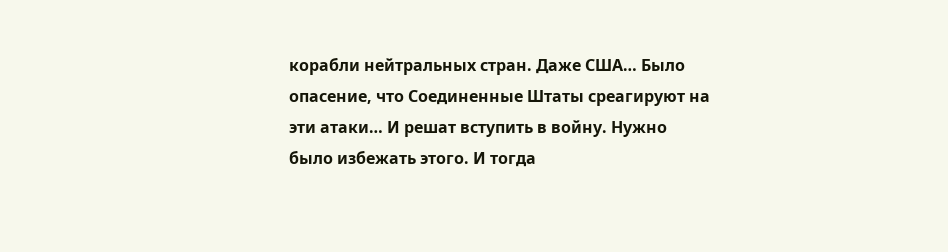корабли нейтральных стран. Даже США… Было опасение, что Соединенные Штаты среагируют на эти атаки… И решат вступить в войну. Нужно было избежать этого. И тогда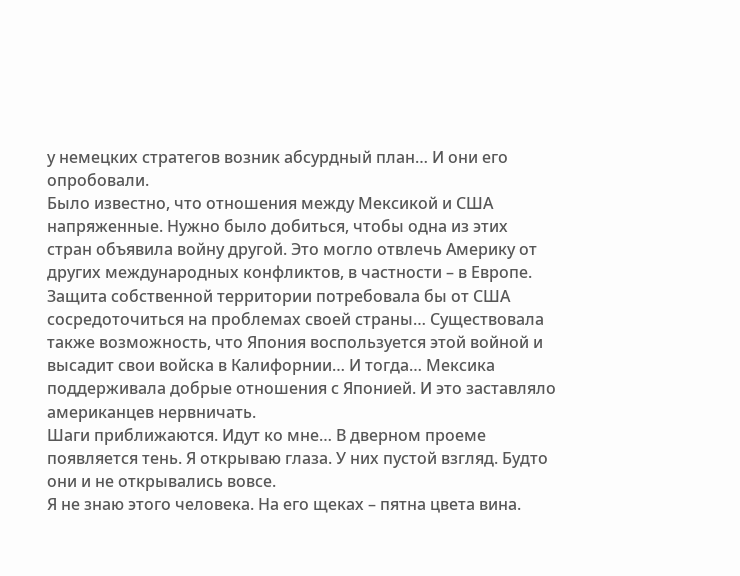у немецких стратегов возник абсурдный план… И они его опробовали.
Было известно, что отношения между Мексикой и США напряженные. Нужно было добиться, чтобы одна из этих стран объявила войну другой. Это могло отвлечь Америку от других международных конфликтов, в частности – в Европе. Защита собственной территории потребовала бы от США сосредоточиться на проблемах своей страны… Существовала также возможность, что Япония воспользуется этой войной и высадит свои войска в Калифорнии… И тогда… Мексика поддерживала добрые отношения с Японией. И это заставляло американцев нервничать.
Шаги приближаются. Идут ко мне… В дверном проеме появляется тень. Я открываю глаза. У них пустой взгляд. Будто они и не открывались вовсе.
Я не знаю этого человека. На его щеках – пятна цвета вина.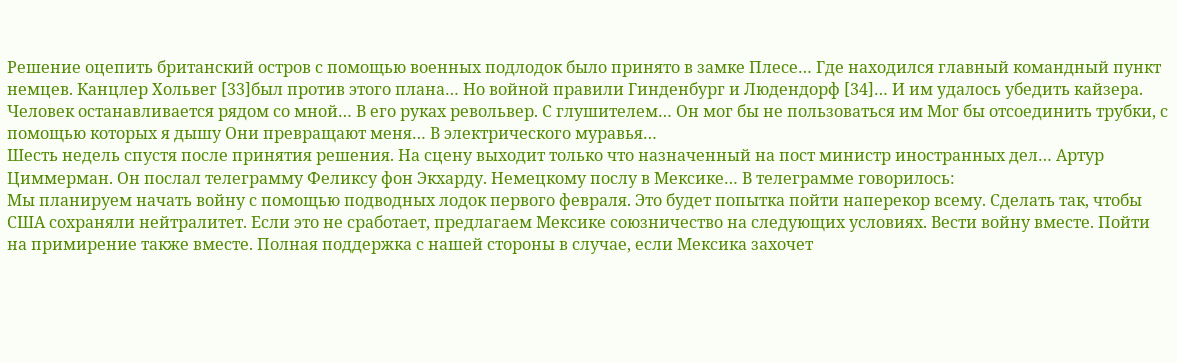Решение оцепить британский остров с помощью военных подлодок было принято в замке Плесе… Где находился главный командный пункт немцев. Канцлер Хольвег [33]был против этого плана… Но войной правили Гинденбург и Людендорф [34]… И им удалось убедить кайзера.
Человек останавливается рядом со мной… В его руках револьвер. С глушителем… Он мог бы не пользоваться им Мог бы отсоединить трубки, с помощью которых я дышу Они превращают меня… В электрического муравья…
Шесть недель спустя после принятия решения. На сцену выходит только что назначенный на пост министр иностранных дел… Артур Циммерман. Он послал телеграмму Феликсу фон Экхарду. Немецкому послу в Мексике… В телеграмме говорилось:
Мы планируем начать войну с помощью подводных лодок первого февраля. Это будет попытка пойти наперекор всему. Сделать так, чтобы США сохраняли нейтралитет. Если это не сработает, предлагаем Мексике союзничество на следующих условиях. Вести войну вместе. Пойти на примирение также вместе. Полная поддержка с нашей стороны в случае, если Мексика захочет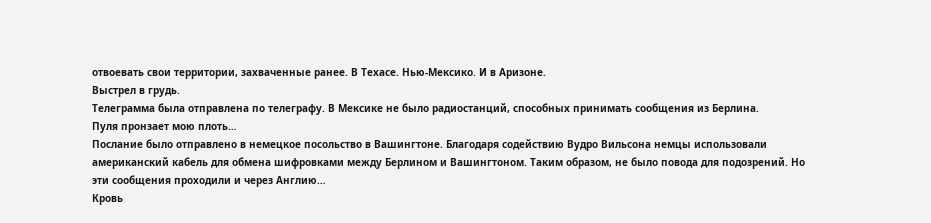отвоевать свои территории, захваченные ранее. В Техасе. Нью-Мексико. И в Аризоне.
Выстрел в грудь.
Телеграмма была отправлена по телеграфу. В Мексике не было радиостанций, способных принимать сообщения из Берлина.
Пуля пронзает мою плоть…
Послание было отправлено в немецкое посольство в Вашингтоне. Благодаря содействию Вудро Вильсона немцы использовали американский кабель для обмена шифровками между Берлином и Вашингтоном. Таким образом, не было повода для подозрений. Но эти сообщения проходили и через Англию…
Кровь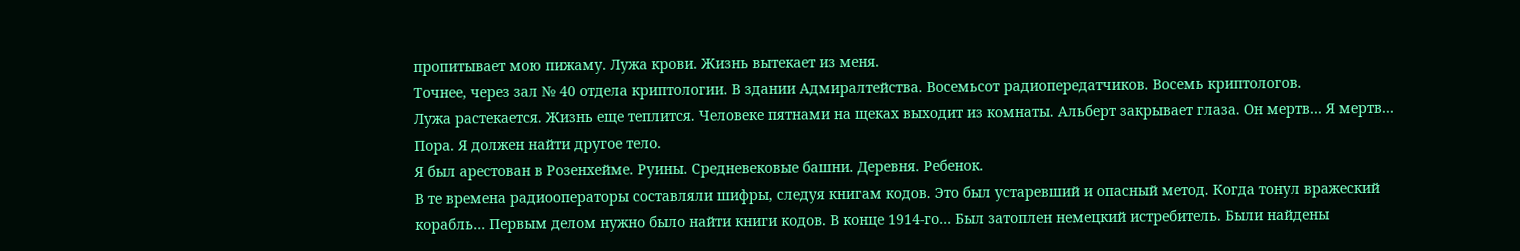пропитывает мою пижаму. Лужа крови. Жизнь вытекает из меня.
Точнее, через зал № 40 отдела криптологии. В здании Адмиралтейства. Восемьсот радиопередатчиков. Восемь криптологов.
Лужа растекается. Жизнь еще теплится. Человеке пятнами на щеках выходит из комнаты. Альберт закрывает глаза. Он мертв… Я мертв… Пора. Я должен найти другое тело.
Я был арестован в Розенхейме. Руины. Средневековые башни. Деревня. Ребенок.
В те времена радиооператоры составляли шифры, следуя книгам кодов. Это был устаревший и опасный метод. Когда тонул вражеский корабль… Первым делом нужно было найти книги кодов. В конце 1914-го… Был затоплен немецкий истребитель. Были найдены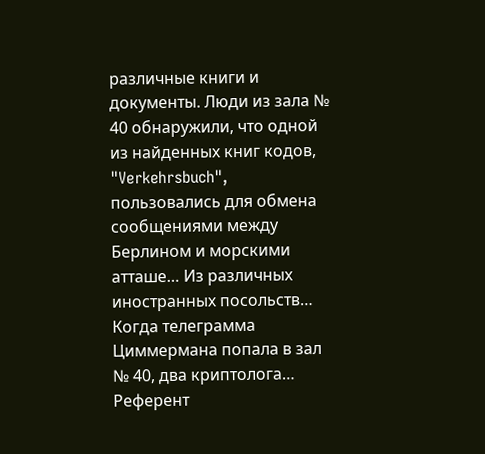различные книги и документы. Люди из зала № 40 обнаружили, что одной из найденных книг кодов, "Verkehrsbuch", пользовались для обмена сообщениями между Берлином и морскими атташе… Из различных иностранных посольств…
Когда телеграмма Циммермана попала в зал № 40, два криптолога… Референт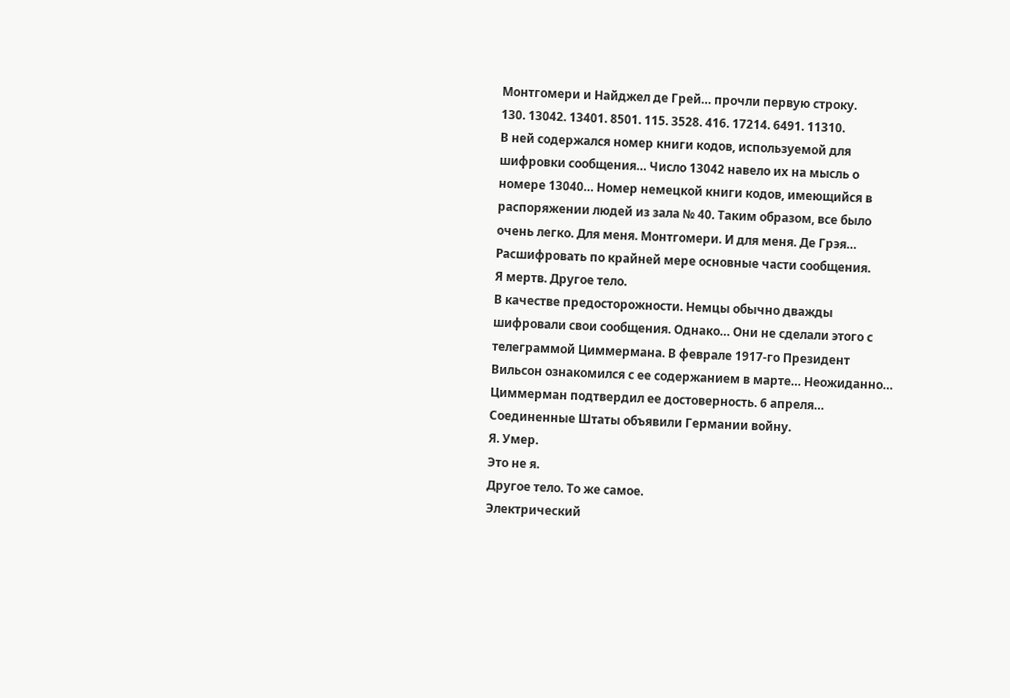Монтгомери и Найджел де Грей… прочли первую строку.
130. 13042. 13401. 8501. 115. 3528. 416. 17214. 6491. 11310.
В ней содержался номер книги кодов, используемой для шифровки сообщения… Число 13042 навело их на мысль о номере 13040… Номер немецкой книги кодов, имеющийся в распоряжении людей из зала № 40. Таким образом, все было очень легко. Для меня. Монтгомери. И для меня. Де Грэя… Расшифровать по крайней мере основные части сообщения.
Я мертв. Другое тело.
В качестве предосторожности. Немцы обычно дважды шифровали свои сообщения. Однако… Они не сделали этого с телеграммой Циммермана. В феврале 1917-го Президент Вильсон ознакомился с ее содержанием в марте… Неожиданно… Циммерман подтвердил ее достоверность. 6 апреля… Соединенные Штаты объявили Германии войну.
Я. Умер.
Это не я.
Другое тело. То же самое.
Электрический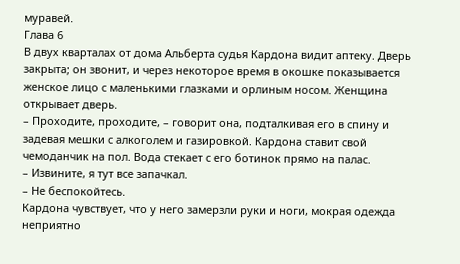муравей.
Глава 6
В двух кварталах от дома Альберта судья Кардона видит аптеку. Дверь закрыта; он звонит, и через некоторое время в окошке показывается женское лицо с маленькими глазками и орлиным носом. Женщина открывает дверь.
– Проходите, проходите, – говорит она, подталкивая его в спину и задевая мешки с алкоголем и газировкой. Кардона ставит свой чемоданчик на пол. Вода стекает с его ботинок прямо на палас.
– Извините, я тут все запачкал.
– Не беспокойтесь.
Кардона чувствует, что у него замерзли руки и ноги, мокрая одежда неприятно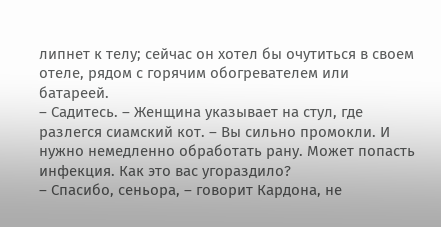липнет к телу; сейчас он хотел бы очутиться в своем отеле, рядом с горячим обогревателем или батареей.
– Садитесь. – Женщина указывает на стул, где разлегся сиамский кот. – Вы сильно промокли. И нужно немедленно обработать рану. Может попасть инфекция. Как это вас угораздило?
– Спасибо, сеньора, – говорит Кардона, не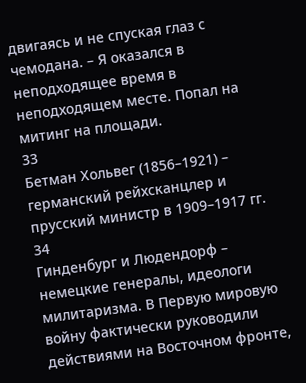двигаясь и не спуская глаз с чемодана. – Я оказался в неподходящее время в неподходящем месте. Попал на митинг на площади.
33
Бетман Хольвег (1856–1921) – германский рейхсканцлер и прусский министр в 1909–1917 гг.
34
Гинденбург и Людендорф – немецкие генералы, идеологи милитаризма. В Первую мировую войну фактически руководили действиями на Восточном фронте,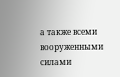а также всеми вооруженными силами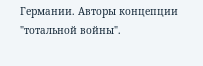Германии. Авторы концепции "тотальной войны".